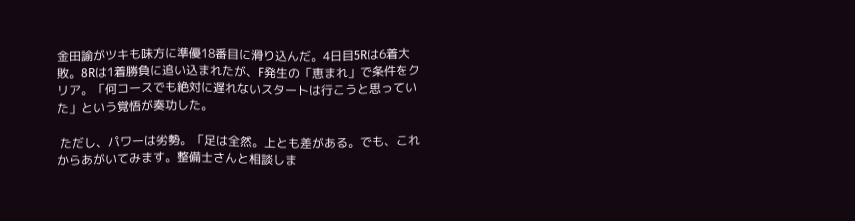金田諭がツキも味方に準優18番目に滑り込んだ。4日目5Rは6着大敗。8Rは1着勝負に追い込まれたが、F発生の「恵まれ」で条件をクリア。「何コースでも絶対に遅れないスタートは行こうと思っていた」という覚悟が奏功した。

 ただし、パワーは劣勢。「足は全然。上とも差がある。でも、これからあがいてみます。整備士さんと相談しま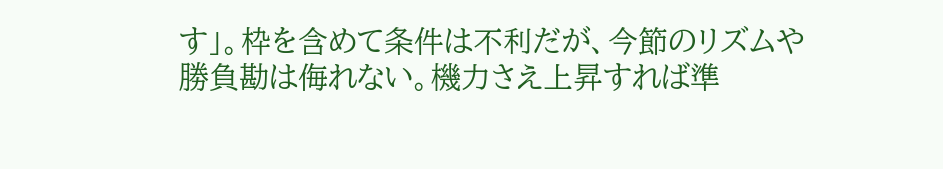す」。枠を含めて条件は不利だが、今節のリズムや勝負勘は侮れない。機力さえ上昇すれば準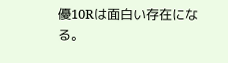優10Rは面白い存在になる。